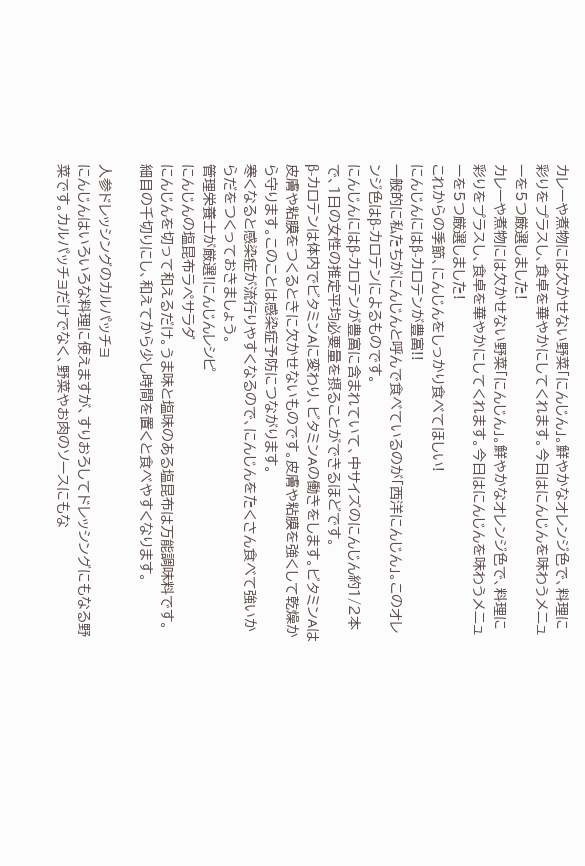カレーや煮物には欠かせない野菜「にんじん」。鮮やかなオレンジ色で、料理に彩りをプラスし、食卓を華やかにしてくれます。今日はにんじんを味わうメニューを5つ厳選しました!
カレーや煮物には欠かせない野菜「にんじん」。鮮やかなオレンジ色で、料理に彩りをプラスし、食卓を華やかにしてくれます。今日はにんじんを味わうメニューを5つ厳選しました!
これからの季節、にんじんをしっかり食べてほしい!
にんじんにはβ‐カロテンが豊富!!
一般的に私たちがにんじんと呼んで食べているのが「西洋にんじん」。このオレンジ色はβ-カロテンによるものです。
にんじんにはβ‐カロテンが豊富に含まれていて、中サイズのにんじん約1/2本で、1日の女性の推定平均必要量を摂ることができるほどです。
β-カロテンは体内でビタミンAに変わり、ビタミンAの働きをします。ビタミンAは皮膚や粘膜をつくるときに欠かせないものです。皮膚や粘膜を強くして乾燥から守ります。このことは感染症予防につながります。
寒くなると感染症が流行りやすくなるので、にんじんをたくさん食べて強いからだをつくっておきましょう。
管理栄養士が厳選!にんじんレシピ
にんじんの塩昆布ラぺサラダ
にんじんを切って和えるだけ。うま味と塩味のある塩昆布は万能調味料です。細目の千切りにし、和えてから少し時間を置くと食べやすくなります。

人参ドレッシングのカルパッチョ
にんじんはいろいろな料理に使えますが、すりおろしてドレッシングにもなる野菜です。カルパッチョだけでなく、野菜やお肉のソースにもな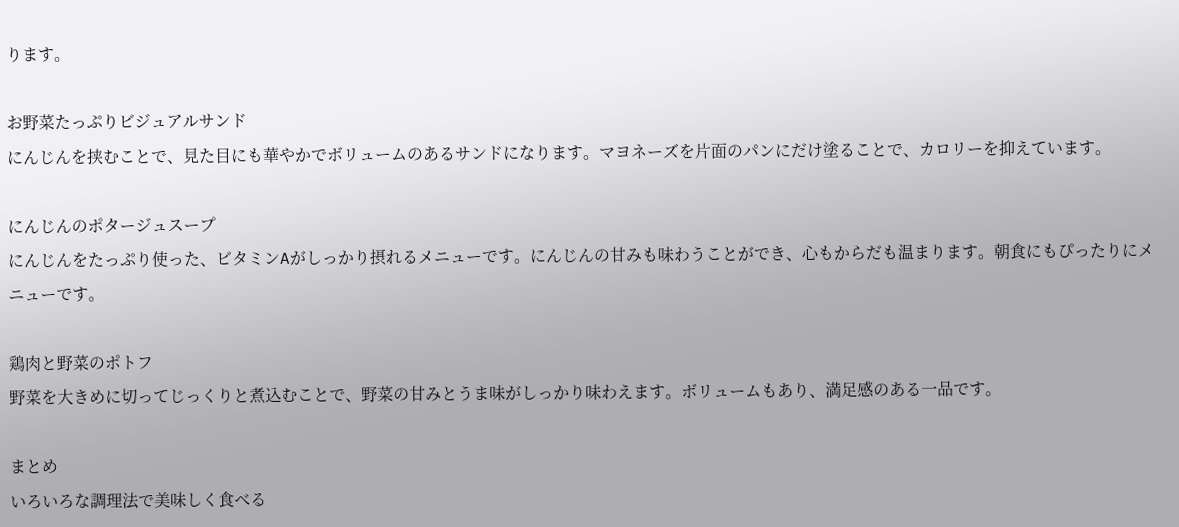ります。

お野菜たっぷりビジュアルサンド
にんじんを挟むことで、見た目にも華やかでボリュームのあるサンドになります。マヨネーズを片面のパンにだけ塗ることで、カロリーを抑えています。

にんじんのポタージュスープ
にんじんをたっぷり使った、ビタミンAがしっかり摂れるメニューです。にんじんの甘みも味わうことができ、心もからだも温まります。朝食にもぴったりにメニューです。

鶏肉と野菜のポトフ
野菜を大きめに切ってじっくりと煮込むことで、野菜の甘みとうま味がしっかり味わえます。ボリュームもあり、満足感のある一品です。

まとめ
いろいろな調理法で美味しく食べる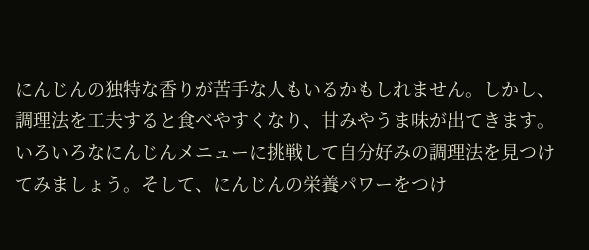にんじんの独特な香りが苦手な人もいるかもしれません。しかし、調理法を工夫すると食べやすくなり、甘みやうま味が出てきます。
いろいろなにんじんメニューに挑戦して自分好みの調理法を見つけてみましょう。そして、にんじんの栄養パワーをつけ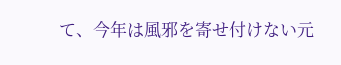て、今年は風邪を寄せ付けない元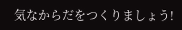気なからだをつくりましょう!